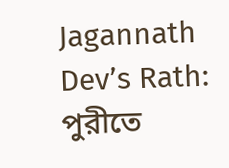Jagannath Dev’s Rath: পুরীতে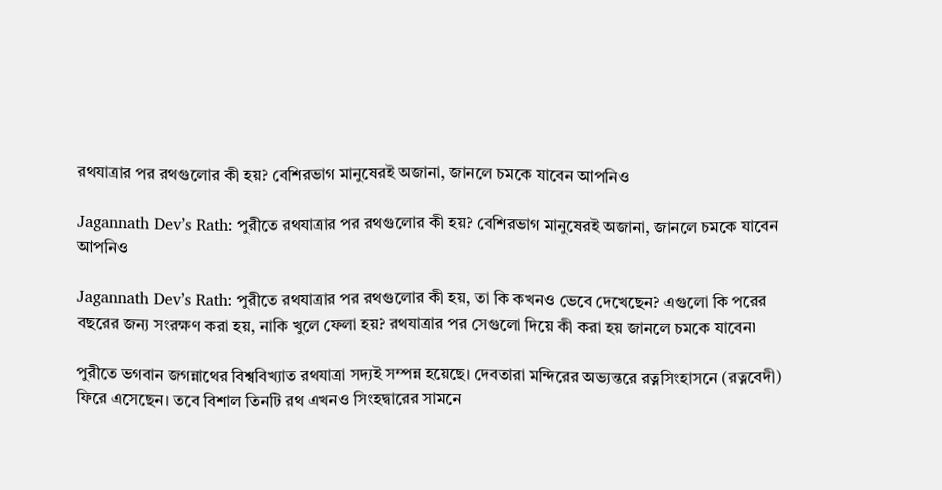রথযাত্রার পর রথগুলোর কী হয়? বেশিরভাগ মানুষেরই অজানা, জানলে চমকে যাবেন আপনিও

Jagannath Dev’s Rath: পুরীতে রথযাত্রার পর রথগুলোর কী হয়? বেশিরভাগ মানুষেরই অজানা, জানলে চমকে যাবেন আপনিও

Jagannath Dev’s Rath: পুরীতে রথযাত্রার পর রথগুলোর কী হয়, তা কি কখনও ভেবে দেখেছেন? এগুলো কি পরের বছরের জন্য সংরক্ষণ করা হয়, নাকি খুলে ফেলা হয়? রথযাত্রার পর সেগুলো দিয়ে কী করা হয় জানলে চমকে যাবেন৷

পুরীতে ভগবান জগন্নাথের বিশ্ববিখ্যাত রথযাত্রা সদ্যই সম্পন্ন হয়েছে। দেবতারা মন্দিরের অভ্যন্তরে রত্নসিংহাসনে (রত্নবেদী) ফিরে এসেছেন। তবে বিশাল তিনটি রথ এখনও সিংহদ্বারের সামনে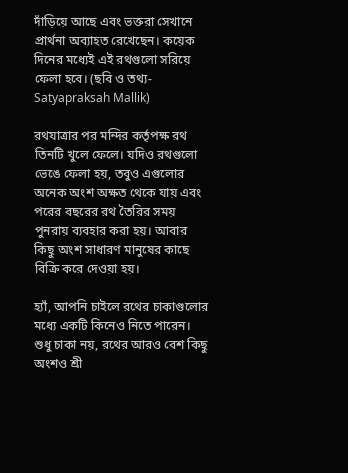দাঁড়িয়ে আছে এবং ভক্তরা সেখানে প্রার্থনা অব্যাহত রেখেছেন। কয়েক দিনের মধ্যেই এই রথগুলো সরিয়ে ফেলা হবে। (ছবি ও তথ্য-Satyapraksah Mallik)

রথযাত্রার পর মন্দির কর্তৃপক্ষ রথ তিনটি খুলে ফেলে। যদিও রথগুলো ভেঙে ফেলা হয়, তবুও এগুলোর অনেক অংশ অক্ষত থেকে যায় এবং পরের বছরের রথ তৈরির সময় পুনরায় ব্যবহার করা হয়। আবার কিছু অংশ সাধারণ মানুষের কাছে বিক্রি করে দেওয়া হয়।

হ্যাঁ, আপনি চাইলে রথের চাকাগুলোর মধ্যে একটি কিনেও নিতে পারেন। শুধু চাকা নয়, রথের আরও বেশ কিছু অংশও শ্রী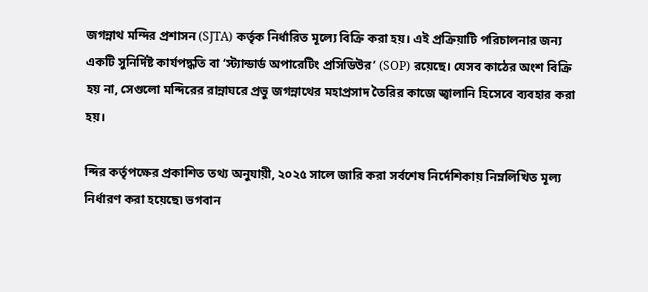জগন্নাথ মন্দির প্রশাসন (SJTA) কর্তৃক নির্ধারিত মূল্যে বিক্রি করা হয়। এই প্রক্রিয়াটি পরিচালনার জন্য একটি সুনির্দিষ্ট কার্যপদ্ধতি বা ‘স্ট্যান্ডার্ড অপারেটিং প্রসিডিউর’ (SOP) রয়েছে। যেসব কাঠের অংশ বিক্রি হয় না, সেগুলো মন্দিরের রান্নাঘরে প্রভু জগন্নাথের মহাপ্রসাদ তৈরির কাজে জ্বালানি হিসেবে ব্যবহার করা হয়।

ন্দির কর্তৃপক্ষের প্রকাশিত তথ্য অনুযায়ী, ২০২৫ সালে জারি করা সর্বশেষ নির্দেশিকায় নিম্নলিখিত মূল্য নির্ধারণ করা হয়েছে৷ ভগবান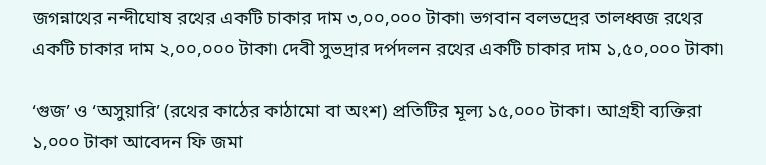জগন্নাথের নন্দীঘোষ রথের একটি চাকার দাম ৩,০০,০০০ টাকা৷ ভগবান বলভদ্রের তালধ্বজ রথের একটি চাকার দাম ২,০০,০০০ টাকা৷ দেবী সুভদ্রার দর্পদলন রথের একটি চাকার দাম ১,৫০,০০০ টাকা৷

‘গুজ’ ও ‘অসুয়ারি’ (রথের কাঠের কাঠামো বা অংশ) প্রতিটির মূল্য ১৫,০০০ টাকা। আগ্রহী ব্যক্তিরা ১,০০০ টাকা আবেদন ফি জমা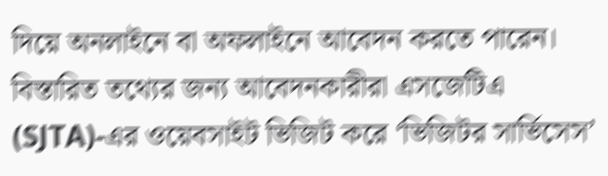দিয়ে অনলাইনে বা অফলাইনে আবেদন করতে পারেন। বিস্তারিত তথ্যের জন্য আবেদনকারীরা এসজেটিএ (SJTA)-এর ওয়েবসাইট ভিজিট করে ‘ভিজিটর সার্ভিসেস’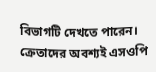বিভাগটি দেখতে পারেন। ক্রেতাদের অবশ্যই এসওপি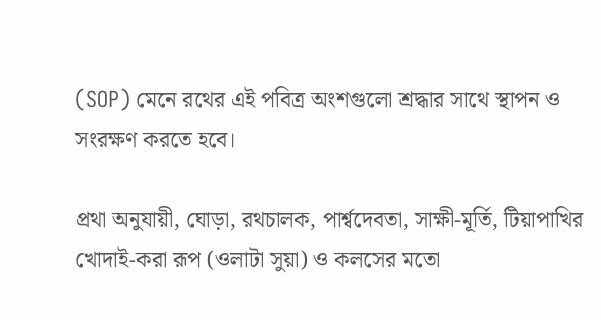(SOP) মেনে রথের এই পবিত্র অংশগুলো শ্রদ্ধার সাথে স্থাপন ও সংরক্ষণ করতে হবে।

প্রথা অনুযায়ী, ঘোড়া, রথচালক, পার্শ্বদেবতা, সাক্ষী-মূর্তি, টিয়াপাখির খোদাই-করা রূপ (ওলাটা সুয়া) ও কলসের মতো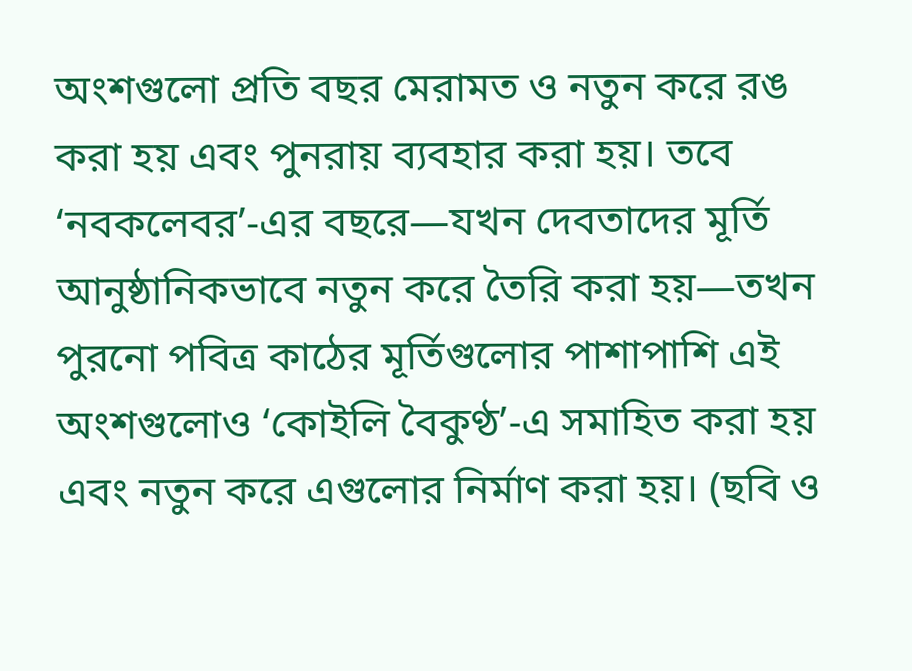অংশগুলো প্রতি বছর মেরামত ও নতুন করে রঙ করা হয় এবং পুনরায় ব্যবহার করা হয়। তবে ‘নবকলেবর’-এর বছরে—যখন দেবতাদের মূর্তি আনুষ্ঠানিকভাবে নতুন করে তৈরি করা হয়—তখন পুরনো পবিত্র কাঠের মূর্তিগুলোর পাশাপাশি এই অংশগুলোও ‘কোইলি বৈকুণ্ঠ’-এ সমাহিত করা হয় এবং নতুন করে এগুলোর নির্মাণ করা হয়। (ছবি ও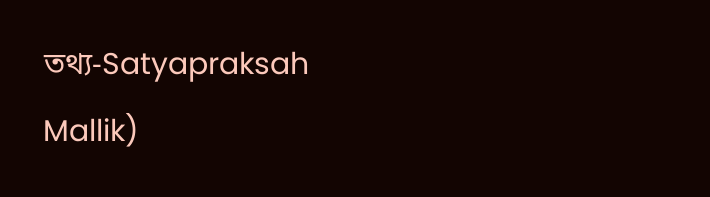তথ্য-Satyapraksah Mallik)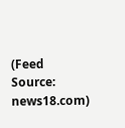(Feed Source: news18.com)